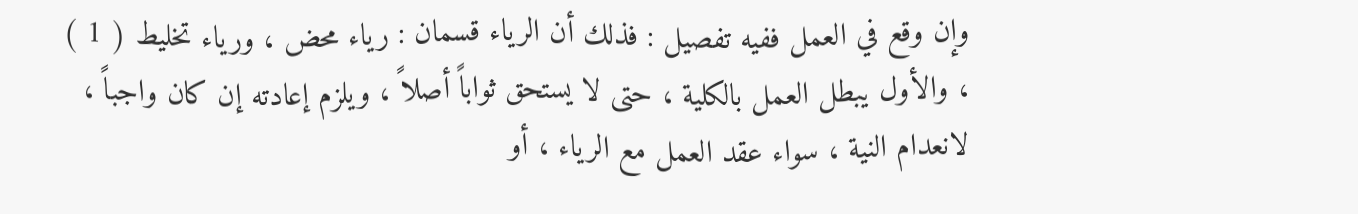وإن وقع في العمل ففيه تفصيل : فذلك أن الرياء قسمان : رياء محض ، ورياء تخليط ( 1 ) ، والأول يبطل العمل بالكلية ، حتى لا يستحق ثواباً أصلاً ، ويلزم إعادته إن كان واجباً ، لانعدام النية ، سواء عقد العمل مع الرياء ، أو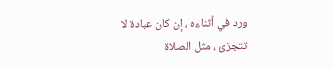ورد في أثناءه ، إن كان عبادة لا تتجزئ ، مثل الصلاة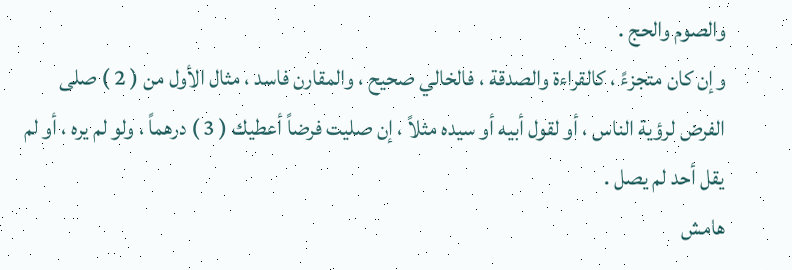والصوم والحج .
وإن كان متجزءً ، كالقراءة والصدقة ، فالخالي صحيح ، والمقارن فاسد ، مثال الأول من ( 2 ) صلى الفرض لرؤية الناس ، أو لقول أبيه أو سيده مثلاً ، إن صليت فرضاً أعطيك ( 3 ) درهماً ، ولو لم يره ، أو لم يقل أحد لم يصل .
هامش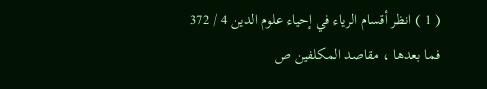( 1 ) انظر أقسام الرياء في إحياء علوم الدين 4 / 372 فما بعدها ، مقاصد المكلفين ص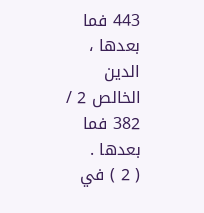443 فما بعدها ، الدين الخالص 2 / 382 فما بعدها .
( 2 ) في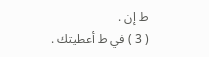ط إن .
( 3 ) في ط أعطيتك .